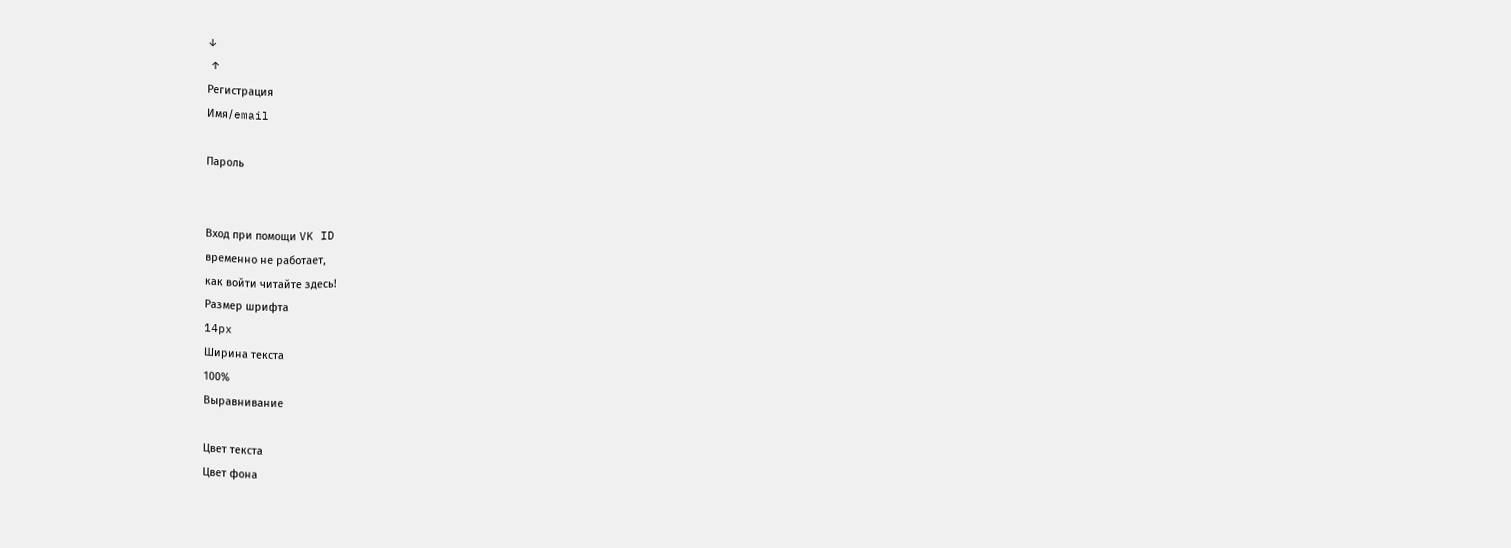↓
 ↑
Регистрация
Имя/email

Пароль


Вход при помощи VK ID
временно не работает,
как войти читайте здесь!
Размер шрифта
14px
Ширина текста
100%
Выравнивание

Цвет текста
Цвет фона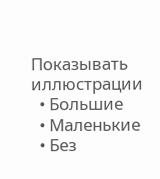Показывать иллюстрации
  • Большие
  • Маленькие
  • Без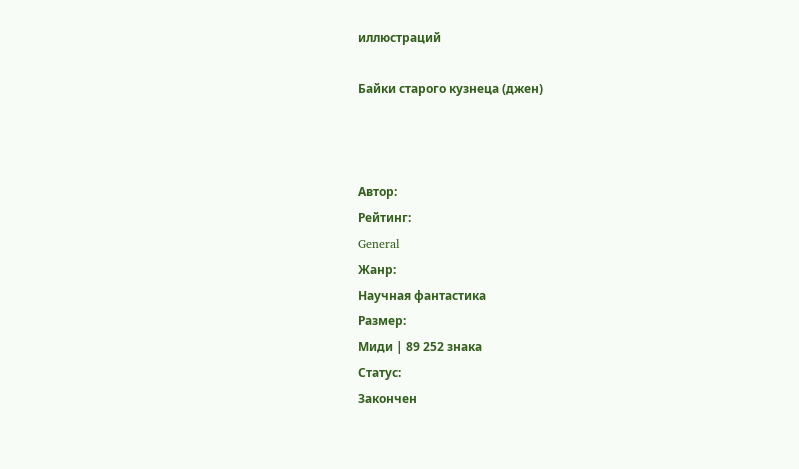иллюстраций

Байки старого кузнеца (джен)



Автор:
Рейтинг:
General
Жанр:
Научная фантастика
Размер:
Миди | 89 252 знака
Статус:
Закончен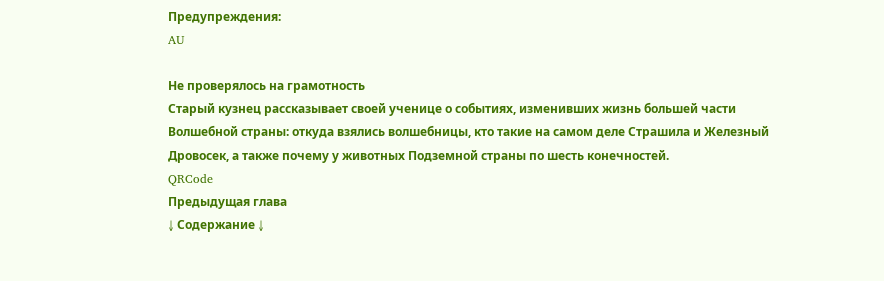Предупреждения:
AU

Не проверялось на грамотность
Старый кузнец рассказывает своей ученице о событиях, изменивших жизнь большей части Волшебной страны: откуда взялись волшебницы, кто такие на самом деле Страшила и Железный Дровосек, а также почему у животных Подземной страны по шесть конечностей.
QRCode
Предыдущая глава
↓ Содержание ↓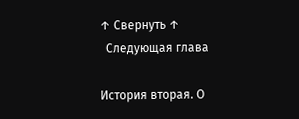↑ Свернуть ↑
  Следующая глава

История вторая. О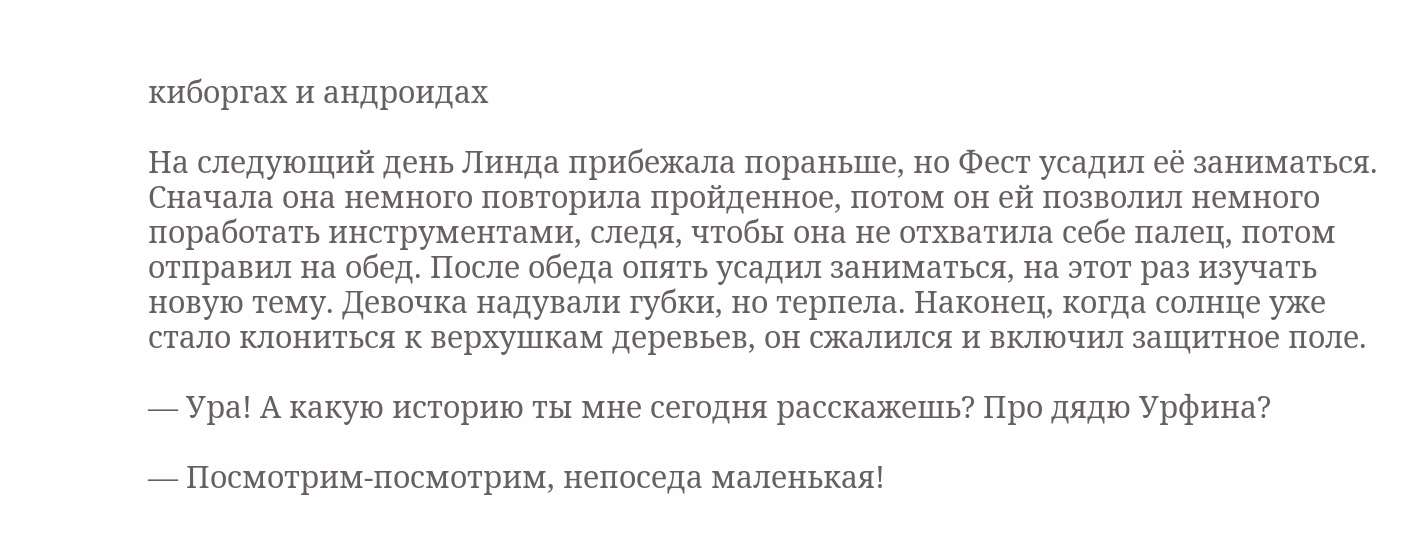киборгах и андроидах

На следующий день Линда прибежала пораньше, но Фест усадил её заниматься. Сначала она немного повторила пройденное, потом он ей позволил немного поработать инструментами, следя, чтобы она не отхватила себе палец, потом отправил на обед. После обеда опять усадил заниматься, на этот раз изучать новую тему. Девочка надували губки, но терпела. Наконец, когда солнце уже стало клониться к верхушкам деревьев, он сжалился и включил защитное поле.

— Ура! А какую историю ты мне сегодня расскажешь? Про дядю Урфина?

— Посмотрим-посмотрим, непоседа маленькая!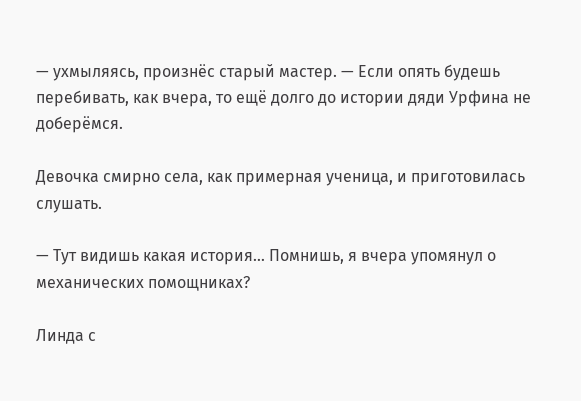— ухмыляясь, произнёс старый мастер. — Если опять будешь перебивать, как вчера, то ещё долго до истории дяди Урфина не доберёмся.

Девочка смирно села, как примерная ученица, и приготовилась слушать.

— Тут видишь какая история… Помнишь, я вчера упомянул о механических помощниках?

Линда с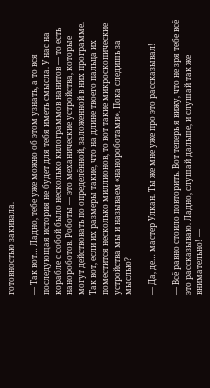готовностью закивала.

— Так вот… Ладно, тебе уже можно об этом узнать, а то вся последующая история не будет для тебя иметь смысла. У нас на корабле с собой было несколько килограммов нанитов — то есть нанороботов. Роботы — это механические устройства, которые могут действовать по определённой, заложенной в них программе. Так вот, если их размеры такие, что на длине твоего пальца их поместится несколько миллионов, то вот такие микроскопические устройства мы и называем «нанороботами». Пока следишь за мыслью?

— Да, де… мастер Улкан. Ты же мне уже про это рассказывал!

— Всё равно стоило повторить. Вот теперь я вижу, что не зря тебе всё это рассказываю. Ладно, слушай дальше, и слушай так же внимательно! —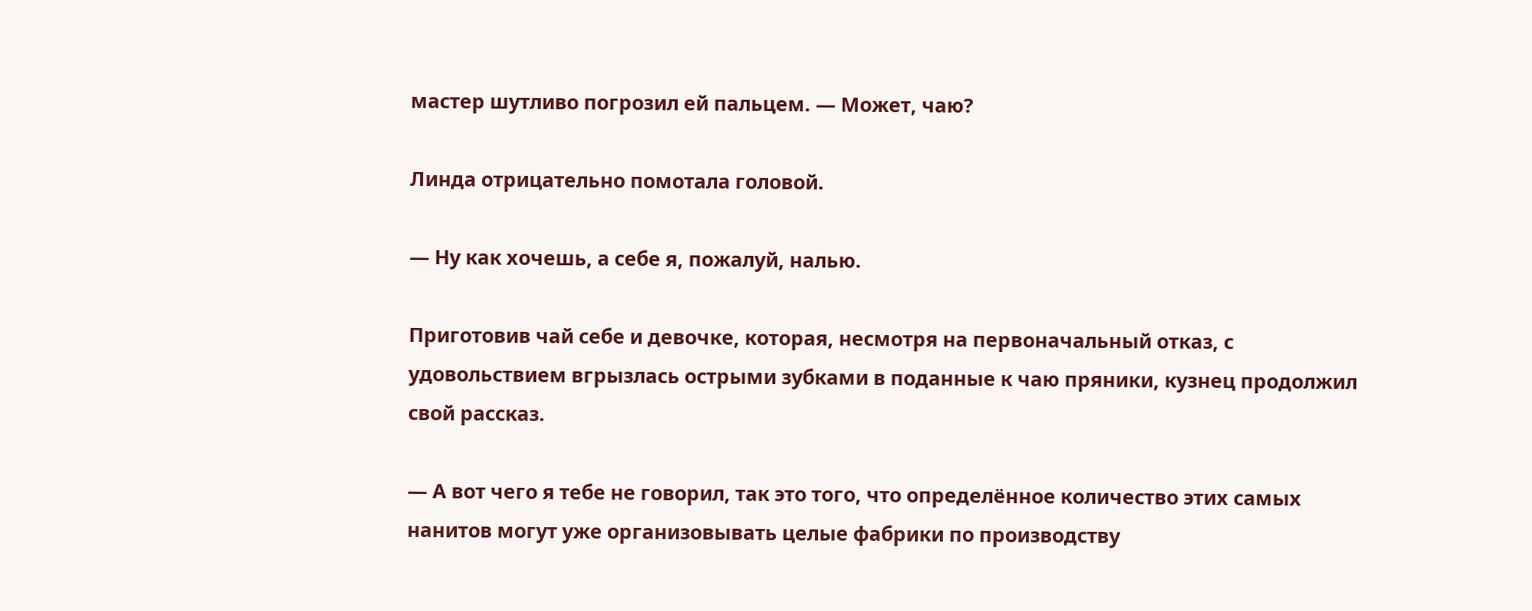мастер шутливо погрозил ей пальцем. — Может, чаю?

Линда отрицательно помотала головой.

— Ну как хочешь, а себе я, пожалуй, налью.

Приготовив чай себе и девочке, которая, несмотря на первоначальный отказ, с удовольствием вгрызлась острыми зубками в поданные к чаю пряники, кузнец продолжил свой рассказ.

— А вот чего я тебе не говорил, так это того, что определённое количество этих самых нанитов могут уже организовывать целые фабрики по производству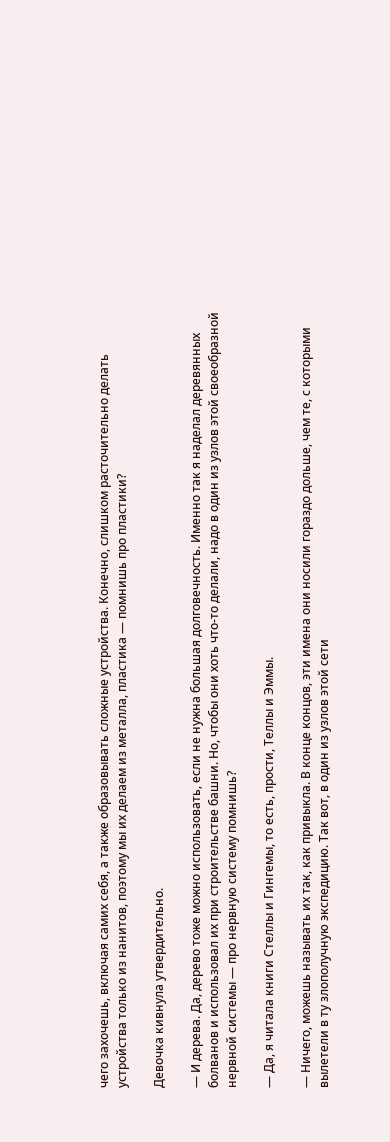чего захочешь, включая самих себя, а также образовывать сложные устройства. Конечно, слишком расточительно делать устройства только из нанитов, поэтому мы их делаем из металла, пластика — помнишь про пластики?

Девочка кивнула утвердительно.

— И дерева. Да, дерево тоже можно использовать, если не нужна большая долговечность. Именно так я наделал деревянных болванов и использовал их при строительстве башни. Но, чтобы они хоть что-то делали, надо в один из узлов этой своеобразной нервной системы — про нервную систему помнишь?

— Да, я читала книги Стеллы и Гингемы, то есть, прости, Теллы и Эммы.

— Ничего, можешь называть их так, как привыкла. В конце концов, эти имена они носили гораздо дольше, чем те, с которыми вылетели в ту злополучную экспедицию. Так вот, в один из узлов этой сети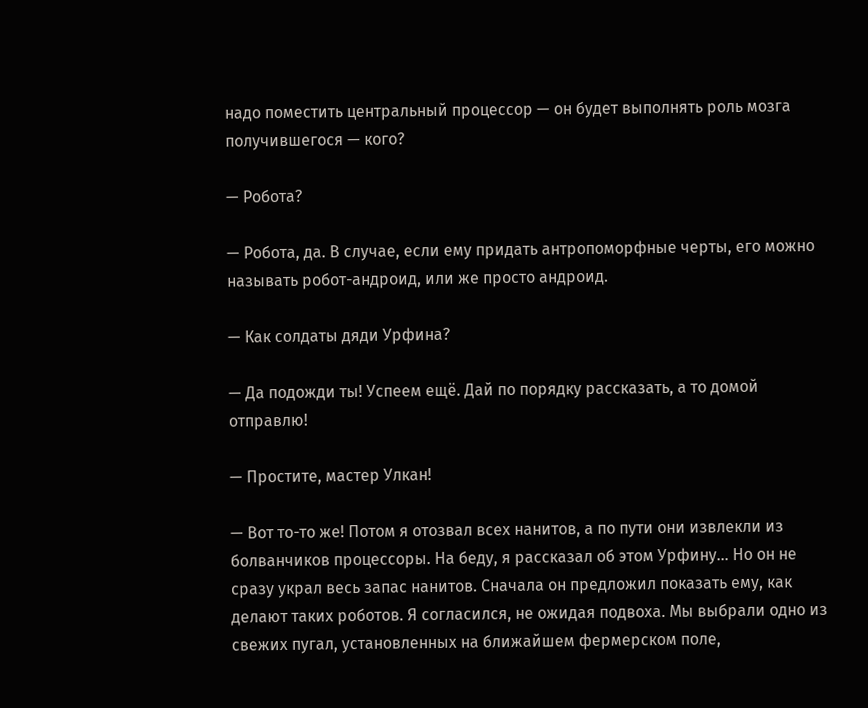надо поместить центральный процессор — он будет выполнять роль мозга получившегося — кого?

— Робота?

— Робота, да. В случае, если ему придать антропоморфные черты, его можно называть робот-андроид, или же просто андроид.

— Как солдаты дяди Урфина?

— Да подожди ты! Успеем ещё. Дай по порядку рассказать, а то домой отправлю!

— Простите, мастер Улкан!

— Вот то-то же! Потом я отозвал всех нанитов, а по пути они извлекли из болванчиков процессоры. На беду, я рассказал об этом Урфину… Но он не сразу украл весь запас нанитов. Сначала он предложил показать ему, как делают таких роботов. Я согласился, не ожидая подвоха. Мы выбрали одно из свежих пугал, установленных на ближайшем фермерском поле,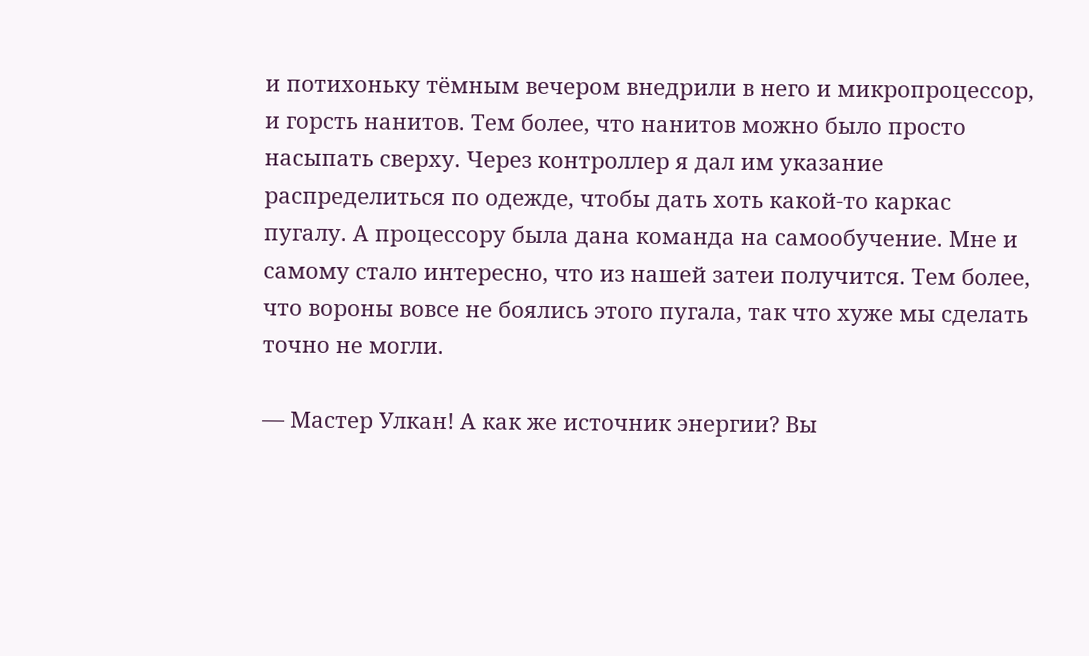и потихоньку тёмным вечером внедрили в него и микропроцессор, и горсть нанитов. Тем более, что нанитов можно было просто насыпать сверху. Через контроллер я дал им указание распределиться по одежде, чтобы дать хоть какой-то каркас пугалу. А процессору была дана команда на самообучение. Мне и самому стало интересно, что из нашей затеи получится. Тем более, что вороны вовсе не боялись этого пугала, так что хуже мы сделать точно не могли.

— Мастер Улкан! А как же источник энергии? Вы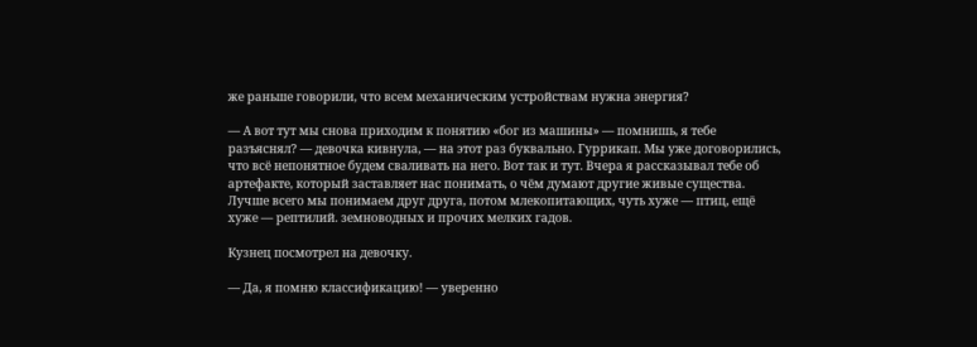же раньше говорили, что всем механическим устройствам нужна энергия?

— А вот тут мы снова приходим к понятию «бог из машины» — помнишь, я тебе разъяснял? — девочка кивнула, — на этот раз буквально. Гуррикап. Мы уже договорились, что всё непонятное будем сваливать на него. Вот так и тут. Вчера я рассказывал тебе об артефакте, который заставляет нас понимать, о чём думают другие живые существа. Лучше всего мы понимаем друг друга, потом млекопитающих, чуть хуже — птиц, ещё хуже — рептилий. земноводных и прочих мелких гадов.

Кузнец посмотрел на девочку.

— Да, я помню классификацию! — уверенно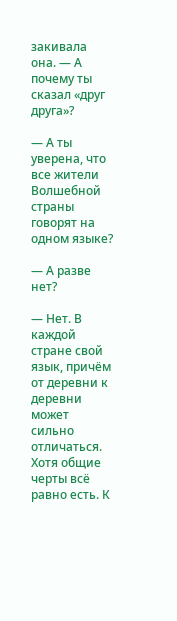закивала она. — А почему ты сказал «друг друга»?

— А ты уверена, что все жители Волшебной страны говорят на одном языке?

— А разве нет?

— Нет. В каждой стране свой язык, причём от деревни к деревни может сильно отличаться. Хотя общие черты всё равно есть. К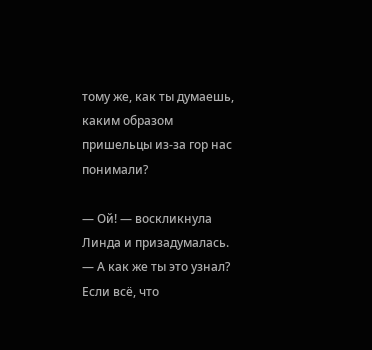тому же, как ты думаешь, каким образом пришельцы из-за гор нас понимали?

— Ой! — воскликнула Линда и призадумалась. — А как же ты это узнал? Если всё, что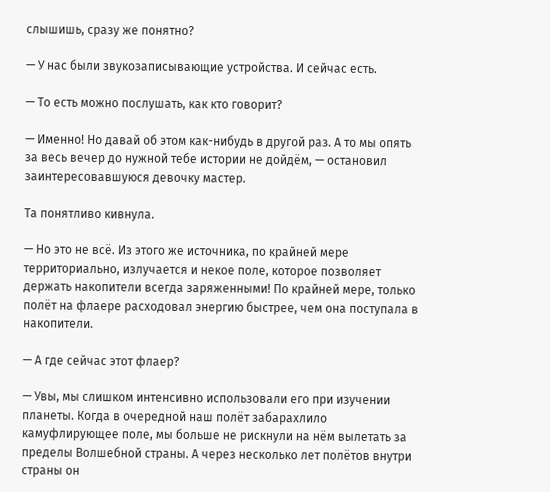слышишь, сразу же понятно?

— У нас были звукозаписывающие устройства. И сейчас есть.

— То есть можно послушать, как кто говорит?

— Именно! Но давай об этом как-нибудь в другой раз. А то мы опять за весь вечер до нужной тебе истории не дойдём, — остановил заинтересовавшуюся девочку мастер.

Та понятливо кивнула.

— Но это не всё. Из этого же источника, по крайней мере территориально, излучается и некое поле, которое позволяет держать накопители всегда заряженными! По крайней мере, только полёт на флаере расходовал энергию быстрее, чем она поступала в накопители.

— А где сейчас этот флаер?

— Увы, мы слишком интенсивно использовали его при изучении планеты. Когда в очередной наш полёт забарахлило камуфлирующее поле, мы больше не рискнули на нём вылетать за пределы Волшебной страны. А через несколько лет полётов внутри страны он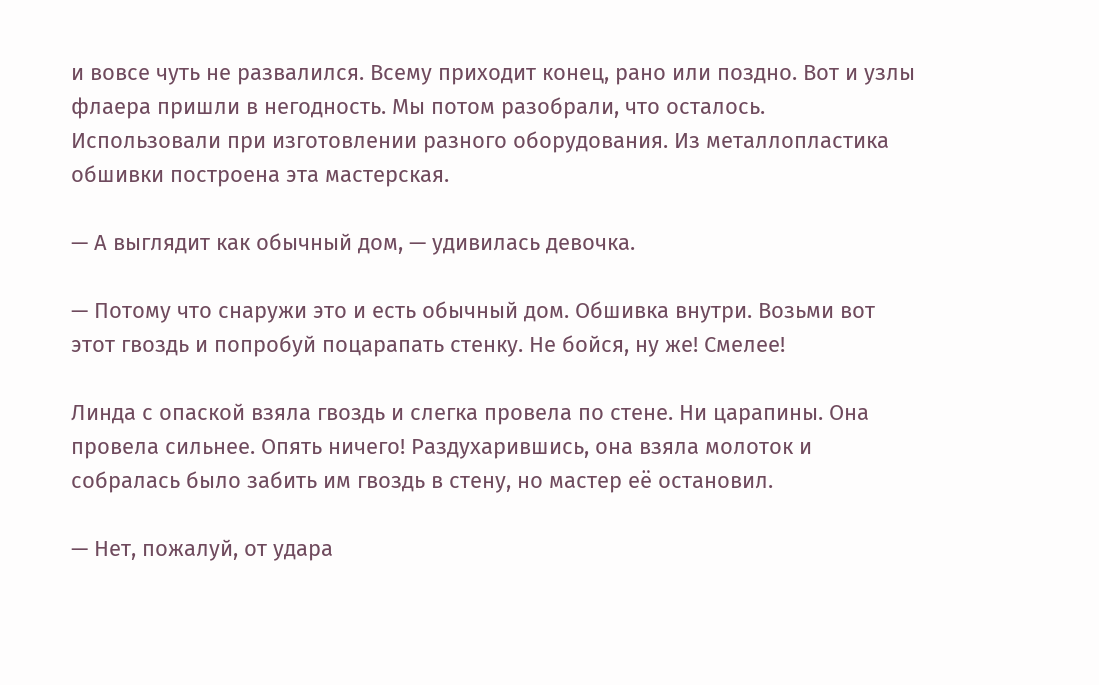и вовсе чуть не развалился. Всему приходит конец, рано или поздно. Вот и узлы флаера пришли в негодность. Мы потом разобрали, что осталось. Использовали при изготовлении разного оборудования. Из металлопластика обшивки построена эта мастерская.

— А выглядит как обычный дом, — удивилась девочка.

— Потому что снаружи это и есть обычный дом. Обшивка внутри. Возьми вот этот гвоздь и попробуй поцарапать стенку. Не бойся, ну же! Смелее!

Линда с опаской взяла гвоздь и слегка провела по стене. Ни царапины. Она провела сильнее. Опять ничего! Раздухарившись, она взяла молоток и собралась было забить им гвоздь в стену, но мастер её остановил.

— Нет, пожалуй, от удара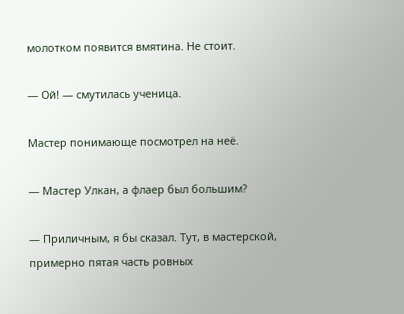молотком появится вмятина. Не стоит.

— Ой! — смутилась ученица.

Мастер понимающе посмотрел на неё.

— Мастер Улкан, а флаер был большим?

— Приличным, я бы сказал. Тут, в мастерской, примерно пятая часть ровных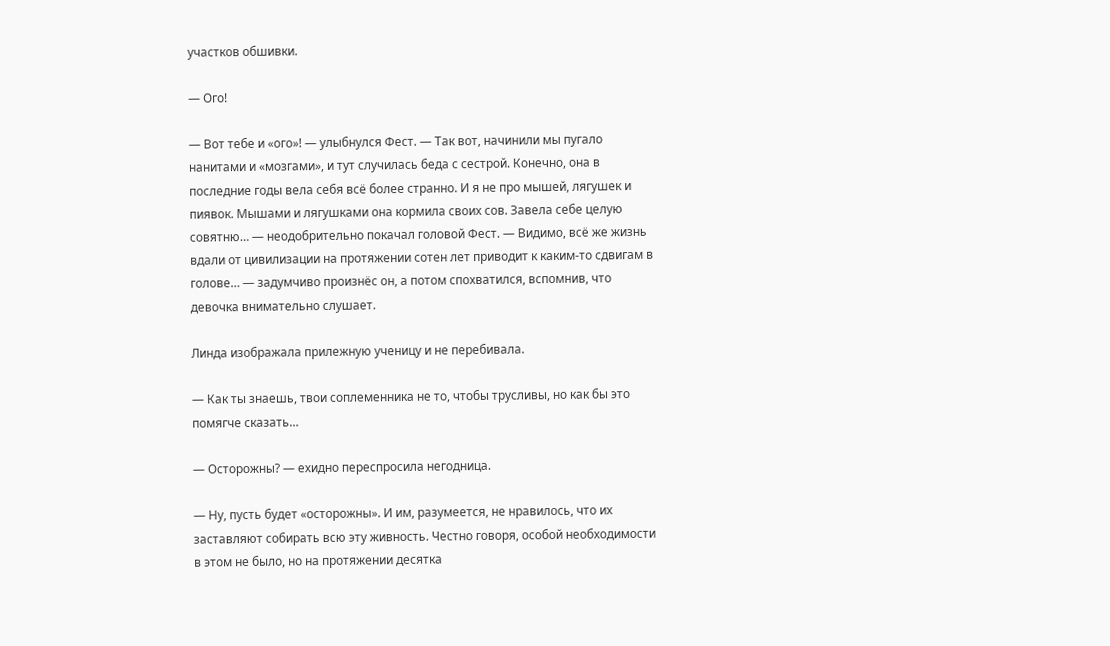участков обшивки.

— Ого!

— Вот тебе и «ого»! — улыбнулся Фест. — Так вот, начинили мы пугало нанитами и «мозгами», и тут случилась беда с сестрой. Конечно, она в последние годы вела себя всё более странно. И я не про мышей, лягушек и пиявок. Мышами и лягушками она кормила своих сов. Завела себе целую совятню… — неодобрительно покачал головой Фест. — Видимо, всё же жизнь вдали от цивилизации на протяжении сотен лет приводит к каким-то сдвигам в голове… — задумчиво произнёс он, а потом спохватился, вспомнив, что девочка внимательно слушает.

Линда изображала прилежную ученицу и не перебивала.

— Как ты знаешь, твои соплеменника не то, чтобы трусливы, но как бы это помягче сказать…

— Осторожны? — ехидно переспросила негодница.

— Ну, пусть будет «осторожны». И им, разумеется, не нравилось, что их заставляют собирать всю эту живность. Честно говоря, особой необходимости в этом не было, но на протяжении десятка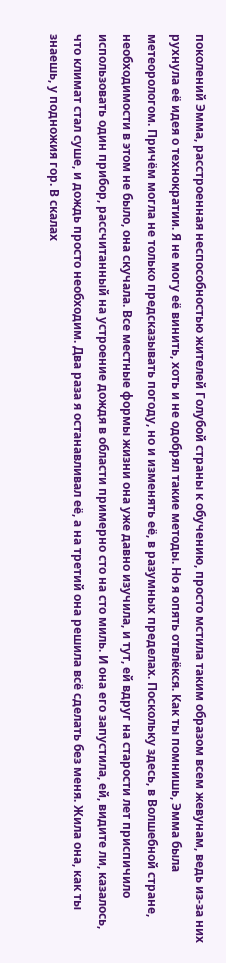поколений Эмма, расстроенная неспособностью жителей Голубой страны к обучению, просто мстила таким образом всем жевунам, ведь из-за них рухнула её идея о технократии. Я не могу её винить, хоть и не одобрял такие методы. Но я опять отвлёкся. Как ты помнишь, Эмма была метеорологом. Причём могла не только предсказывать погоду, но и изменять её, в разумных пределах. Поскольку здесь, в Волшебной стране, необходимости в этом не было, она скучала. Все местные формы жизни она уже давно изучила, и тут, ей вдруг на старости лет приспичило использовать один прибор, рассчитанный на устроение дождя в области примерно сто на сто миль. И она его запустила, ей, видите ли, казалось, что климат стал суше, и дождь просто необходим. Два раза я останавливал её, а на третий она решила всё сделать без меня. Жила она, как ты знаешь, у подножия гор. В скалах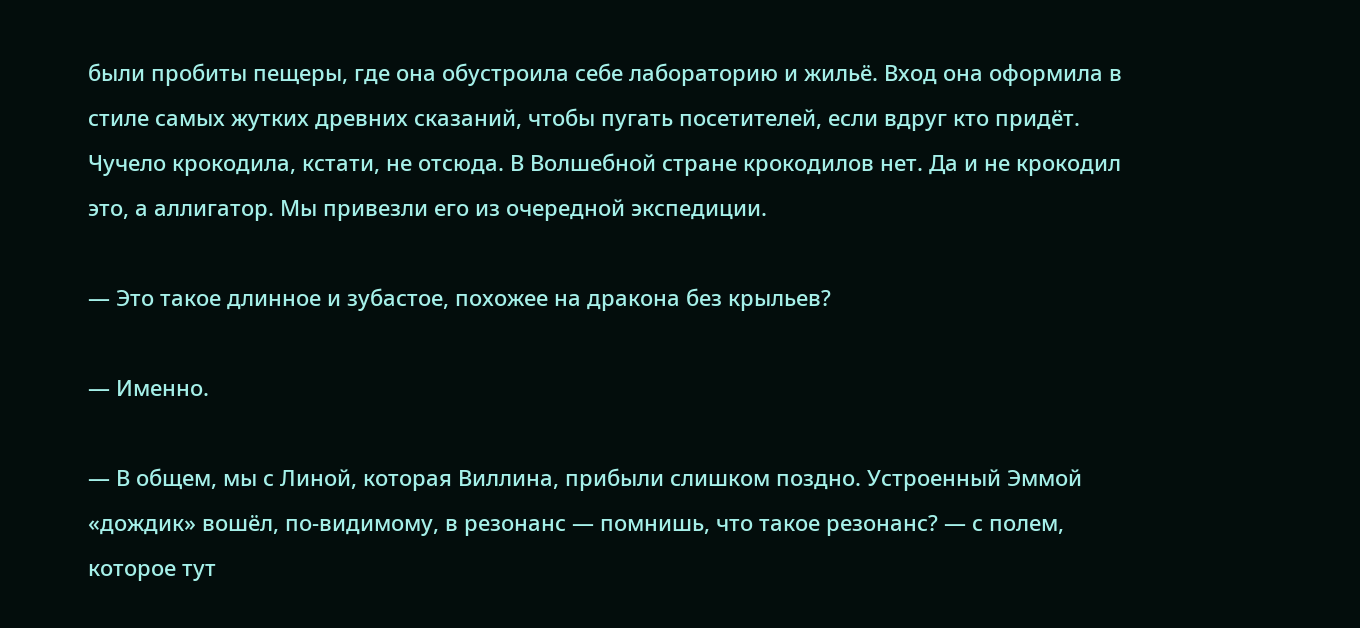были пробиты пещеры, где она обустроила себе лабораторию и жильё. Вход она оформила в стиле самых жутких древних сказаний, чтобы пугать посетителей, если вдруг кто придёт. Чучело крокодила, кстати, не отсюда. В Волшебной стране крокодилов нет. Да и не крокодил это, а аллигатор. Мы привезли его из очередной экспедиции.

— Это такое длинное и зубастое, похожее на дракона без крыльев?

— Именно.

— В общем, мы с Линой, которая Виллина, прибыли слишком поздно. Устроенный Эммой «дождик» вошёл, по-видимому, в резонанс — помнишь, что такое резонанс? — с полем, которое тут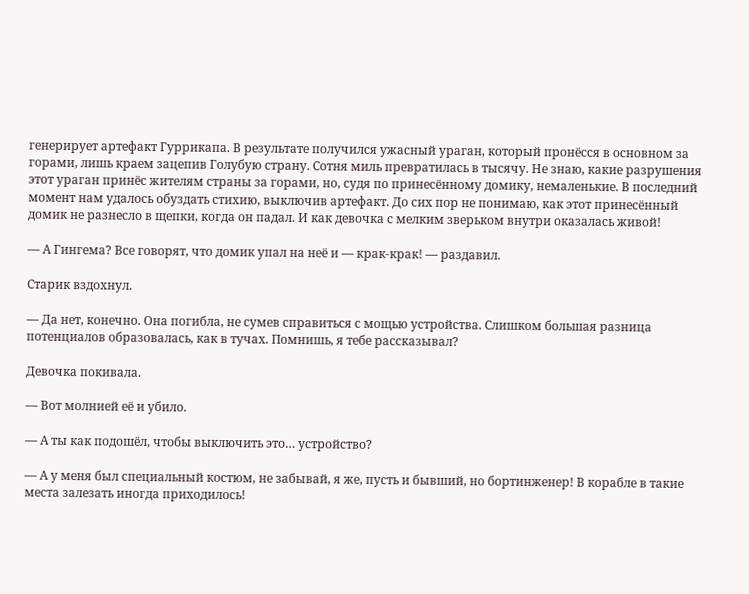генерирует артефакт Гуррикапа. В результате получился ужасный ураган, который пронёсся в основном за горами, лишь краем зацепив Голубую страну. Сотня миль превратилась в тысячу. Не знаю, какие разрушения этот ураган принёс жителям страны за горами, но, судя по принесённому домику, немаленькие. В последний момент нам удалось обуздать стихию, выключив артефакт. До сих пор не понимаю, как этот принесённый домик не разнесло в щепки, когда он падал. И как девочка с мелким зверьком внутри оказалась живой!

— А Гингема? Все говорят, что домик упал на неё и — крак-крак! — раздавил.

Старик вздохнул.

— Да нет, конечно. Она погибла, не сумев справиться с мощью устройства. Слишком большая разница потенциалов образовалась, как в тучах. Помнишь, я тебе рассказывал?

Девочка покивала.

— Вот молнией её и убило.

— А ты как подошёл, чтобы выключить это… устройство?

— А у меня был специальный костюм, не забывай, я же, пусть и бывший, но бортинженер! В корабле в такие места залезать иногда приходилось!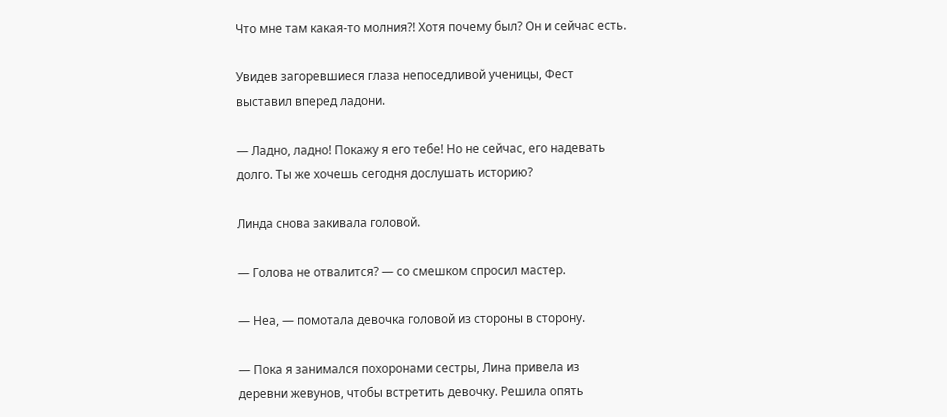Что мне там какая-то молния?! Хотя почему был? Он и сейчас есть.

Увидев загоревшиеся глаза непоседливой ученицы, Фест выставил вперед ладони.

— Ладно, ладно! Покажу я его тебе! Но не сейчас, его надевать долго. Ты же хочешь сегодня дослушать историю?

Линда снова закивала головой.

— Голова не отвалится? — со смешком спросил мастер.

— Неа, — помотала девочка головой из стороны в сторону.

— Пока я занимался похоронами сестры, Лина привела из деревни жевунов, чтобы встретить девочку. Решила опять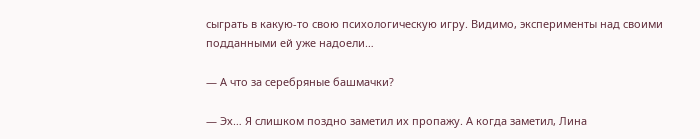сыграть в какую-то свою психологическую игру. Видимо, эксперименты над своими подданными ей уже надоели…

— А что за серебряные башмачки?

— Эх… Я слишком поздно заметил их пропажу. А когда заметил, Лина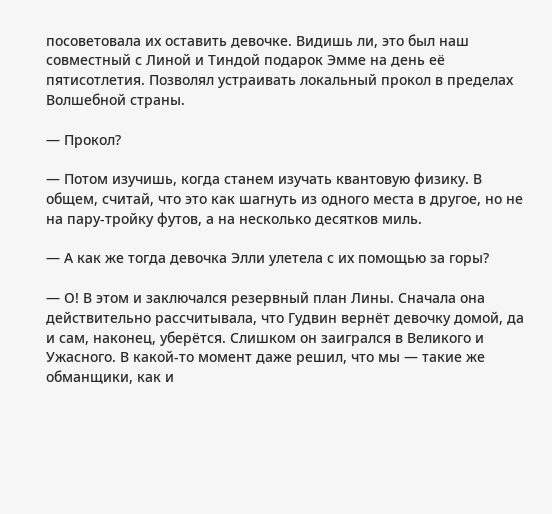посоветовала их оставить девочке. Видишь ли, это был наш совместный с Линой и Тиндой подарок Эмме на день её пятисотлетия. Позволял устраивать локальный прокол в пределах Волшебной страны.

— Прокол?

— Потом изучишь, когда станем изучать квантовую физику. В общем, считай, что это как шагнуть из одного места в другое, но не на пару-тройку футов, а на несколько десятков миль.

— А как же тогда девочка Элли улетела с их помощью за горы?

— О! В этом и заключался резервный план Лины. Сначала она действительно рассчитывала, что Гудвин вернёт девочку домой, да и сам, наконец, уберётся. Слишком он заигрался в Великого и Ужасного. В какой-то момент даже решил, что мы — такие же обманщики, как и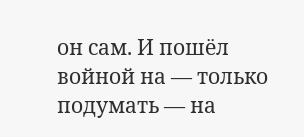он сам. И пошёл войной на — только подумать — на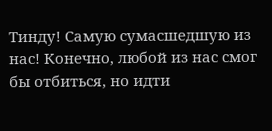Тинду! Самую сумасшедшую из нас! Конечно, любой из нас смог бы отбиться, но идти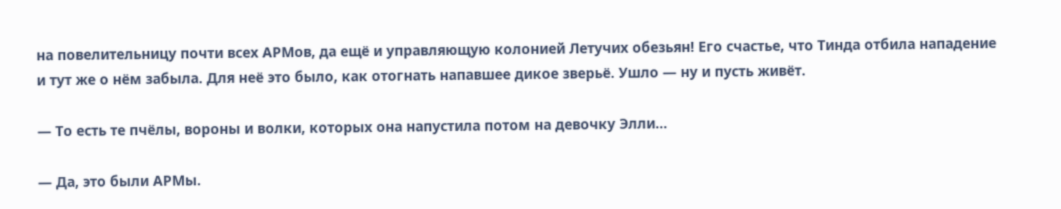на повелительницу почти всех АРМов, да ещё и управляющую колонией Летучих обезьян! Его счастье, что Тинда отбила нападение и тут же о нём забыла. Для неё это было, как отогнать напавшее дикое зверьё. Ушло — ну и пусть живёт.

— То есть те пчёлы, вороны и волки, которых она напустила потом на девочку Элли…

— Да, это были АРМы.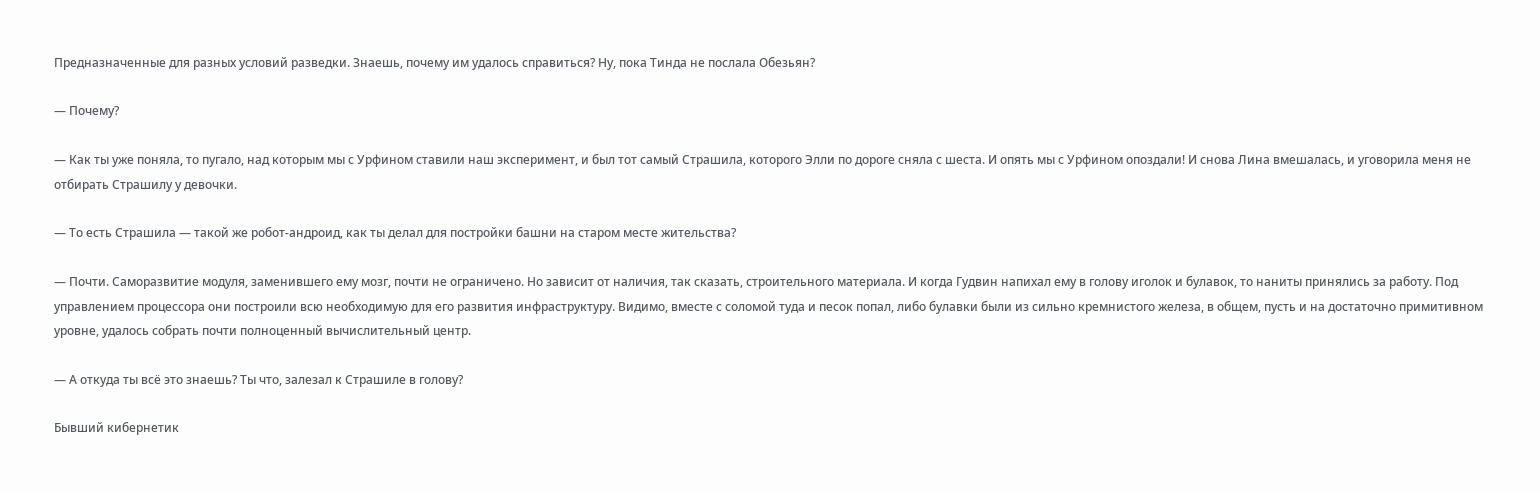Предназначенные для разных условий разведки. Знаешь, почему им удалось справиться? Ну, пока Тинда не послала Обезьян?

— Почему?

— Как ты уже поняла, то пугало, над которым мы с Урфином ставили наш эксперимент, и был тот самый Страшила, которого Элли по дороге сняла с шеста. И опять мы с Урфином опоздали! И снова Лина вмешалась, и уговорила меня не отбирать Страшилу у девочки.

— То есть Страшила — такой же робот-андроид, как ты делал для постройки башни на старом месте жительства?

— Почти. Саморазвитие модуля, заменившего ему мозг, почти не ограничено. Но зависит от наличия, так сказать, строительного материала. И когда Гудвин напихал ему в голову иголок и булавок, то наниты принялись за работу. Под управлением процессора они построили всю необходимую для его развития инфраструктуру. Видимо, вместе с соломой туда и песок попал, либо булавки были из сильно кремнистого железа, в общем, пусть и на достаточно примитивном уровне, удалось собрать почти полноценный вычислительный центр.

— А откуда ты всё это знаешь? Ты что, залезал к Страшиле в голову?

Бывший кибернетик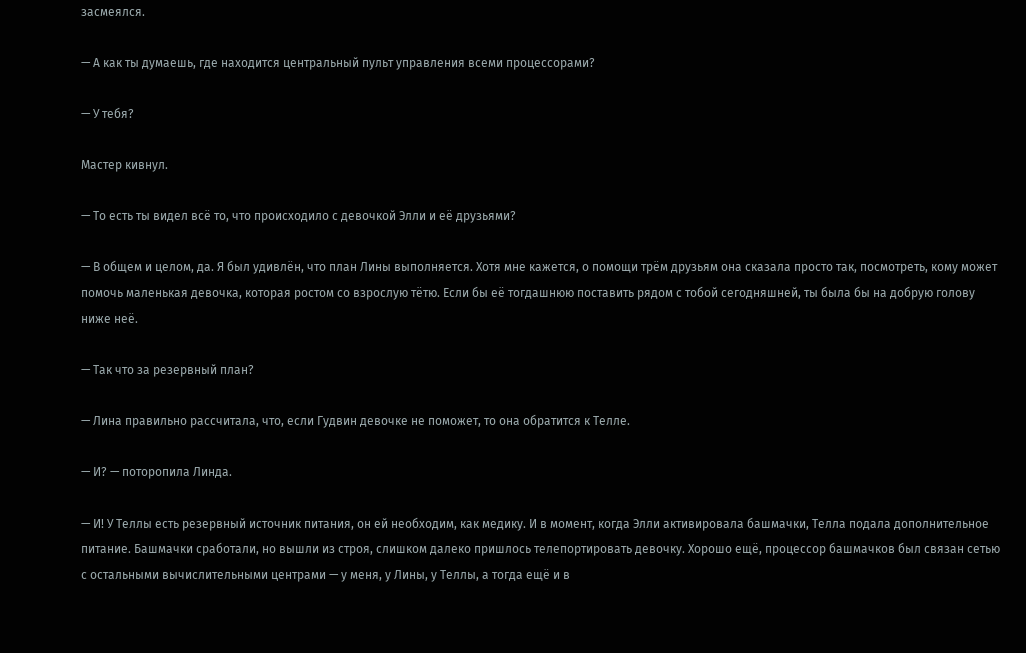засмеялся.

— А как ты думаешь, где находится центральный пульт управления всеми процессорами?

— У тебя?

Мастер кивнул.

— То есть ты видел всё то, что происходило с девочкой Элли и её друзьями?

— В общем и целом, да. Я был удивлён, что план Лины выполняется. Хотя мне кажется, о помощи трём друзьям она сказала просто так, посмотреть, кому может помочь маленькая девочка, которая ростом со взрослую тётю. Если бы её тогдашнюю поставить рядом с тобой сегодняшней, ты была бы на добрую голову ниже неё.

— Так что за резервный план?

— Лина правильно рассчитала, что, если Гудвин девочке не поможет, то она обратится к Телле.

— И? — поторопила Линда.

— И! У Теллы есть резервный источник питания, он ей необходим, как медику. И в момент, когда Элли активировала башмачки, Телла подала дополнительное питание. Башмачки сработали, но вышли из строя, слишком далеко пришлось телепортировать девочку. Хорошо ещё, процессор башмачков был связан сетью с остальными вычислительными центрами — у меня, у Лины, у Теллы, а тогда ещё и в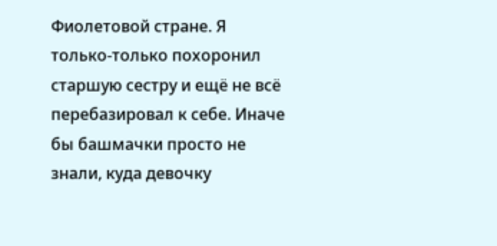Фиолетовой стране. Я только-только похоронил старшую сестру и ещё не всё перебазировал к себе. Иначе бы башмачки просто не знали, куда девочку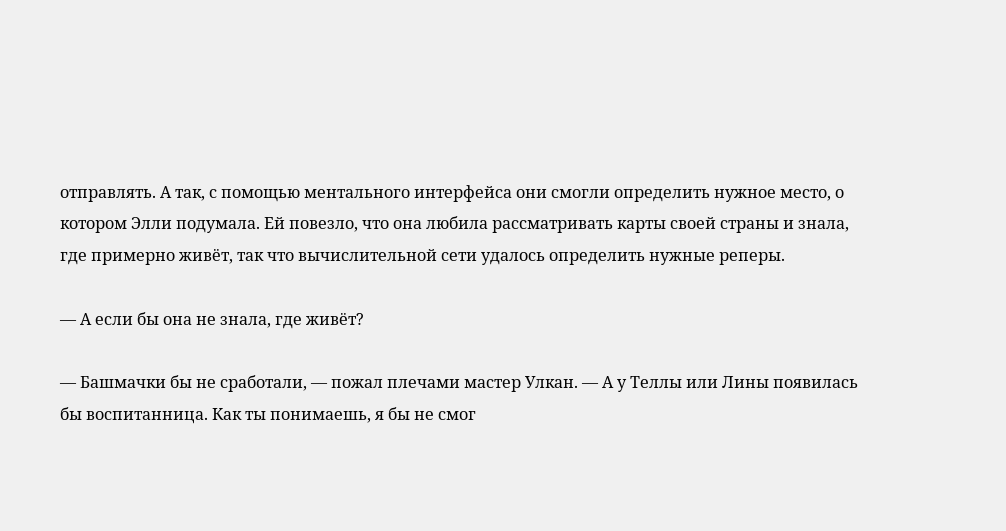отправлять. А так, с помощью ментального интерфейса они смогли определить нужное место, о котором Элли подумала. Ей повезло, что она любила рассматривать карты своей страны и знала, где примерно живёт, так что вычислительной сети удалось определить нужные реперы.

— А если бы она не знала, где живёт?

— Башмачки бы не сработали, — пожал плечами мастер Улкан. — А у Теллы или Лины появилась бы воспитанница. Как ты понимаешь, я бы не смог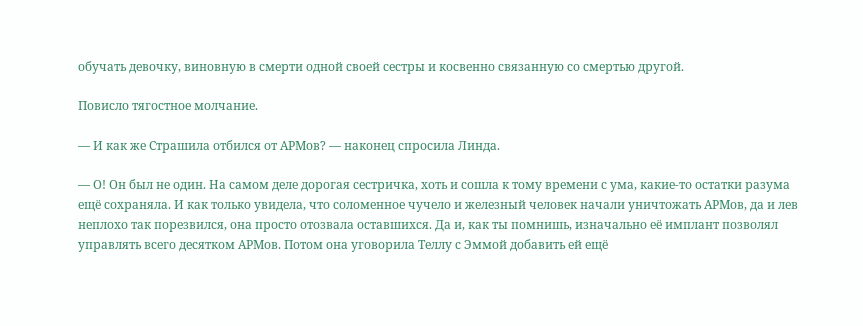обучать девочку, виновную в смерти одной своей сестры и косвенно связанную со смертью другой.

Повисло тягостное молчание.

— И как же Страшила отбился от АРМов? — наконец спросила Линда.

— О! Он был не один. На самом деле дорогая сестричка, хоть и сошла к тому времени с ума, какие-то остатки разума ещё сохраняла. И как только увидела, что соломенное чучело и железный человек начали уничтожать АРМов, да и лев неплохо так порезвился, она просто отозвала оставшихся. Да и, как ты помнишь, изначально её имплант позволял управлять всего десятком АРМов. Потом она уговорила Теллу с Эммой добавить ей ещё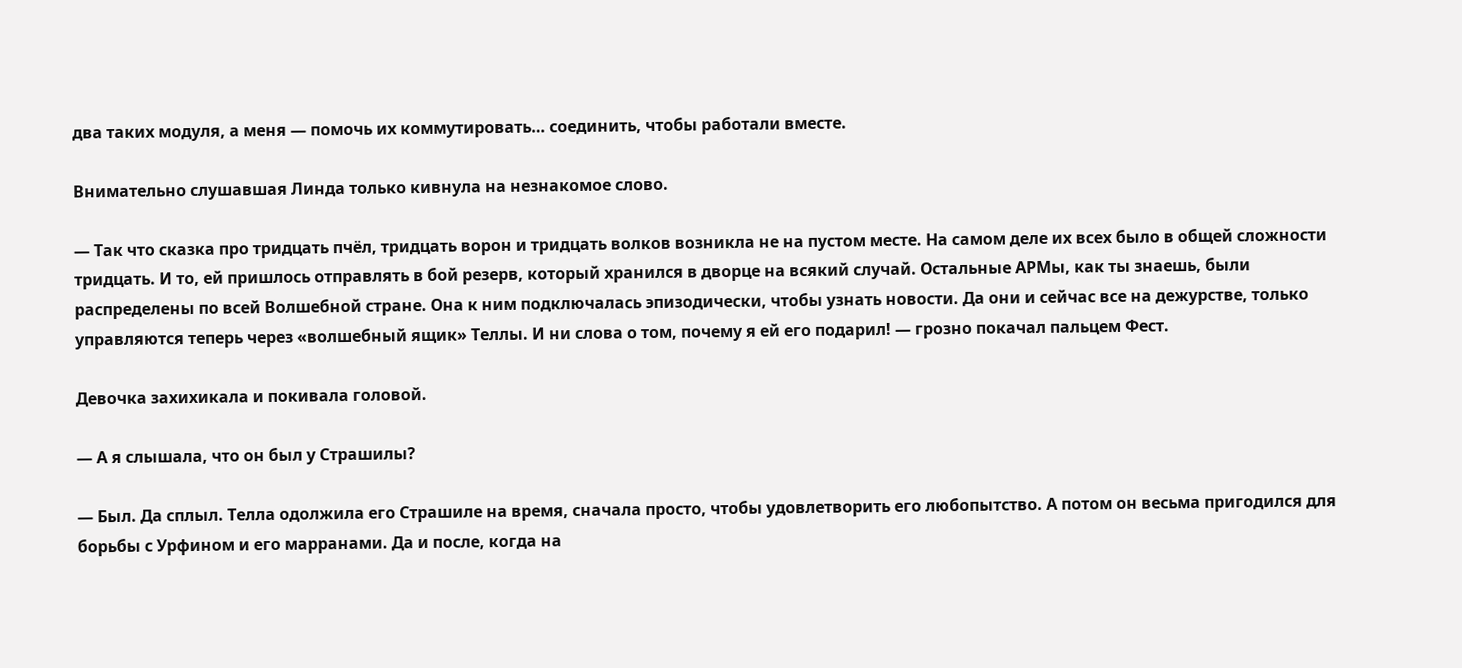два таких модуля, а меня — помочь их коммутировать… соединить, чтобы работали вместе.

Внимательно слушавшая Линда только кивнула на незнакомое слово.

— Так что сказка про тридцать пчёл, тридцать ворон и тридцать волков возникла не на пустом месте. На самом деле их всех было в общей сложности тридцать. И то, ей пришлось отправлять в бой резерв, который хранился в дворце на всякий случай. Остальные АРМы, как ты знаешь, были распределены по всей Волшебной стране. Она к ним подключалась эпизодически, чтобы узнать новости. Да они и сейчас все на дежурстве, только управляются теперь через «волшебный ящик» Теллы. И ни слова о том, почему я ей его подарил! — грозно покачал пальцем Фест.

Девочка захихикала и покивала головой.

— А я слышала, что он был у Страшилы?

— Был. Да сплыл. Телла одолжила его Страшиле на время, сначала просто, чтобы удовлетворить его любопытство. А потом он весьма пригодился для борьбы с Урфином и его марранами. Да и после, когда на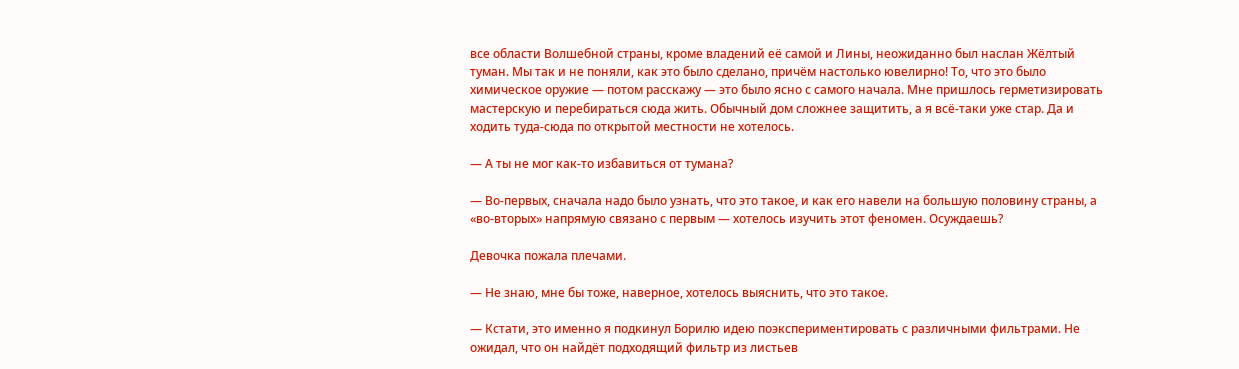все области Волшебной страны, кроме владений её самой и Лины, неожиданно был наслан Жёлтый туман. Мы так и не поняли, как это было сделано, причём настолько ювелирно! То, что это было химическое оружие — потом расскажу — это было ясно с самого начала. Мне пришлось герметизировать мастерскую и перебираться сюда жить. Обычный дом сложнее защитить, а я всё-таки уже стар. Да и ходить туда-сюда по открытой местности не хотелось.

— А ты не мог как-то избавиться от тумана?

— Во-первых, сначала надо было узнать, что это такое, и как его навели на большую половину страны, а «во-вторых» напрямую связано с первым — хотелось изучить этот феномен. Осуждаешь?

Девочка пожала плечами.

— Не знаю, мне бы тоже, наверное, хотелось выяснить, что это такое.

— Кстати, это именно я подкинул Борилю идею поэкспериментировать с различными фильтрами. Не ожидал, что он найдёт подходящий фильтр из листьев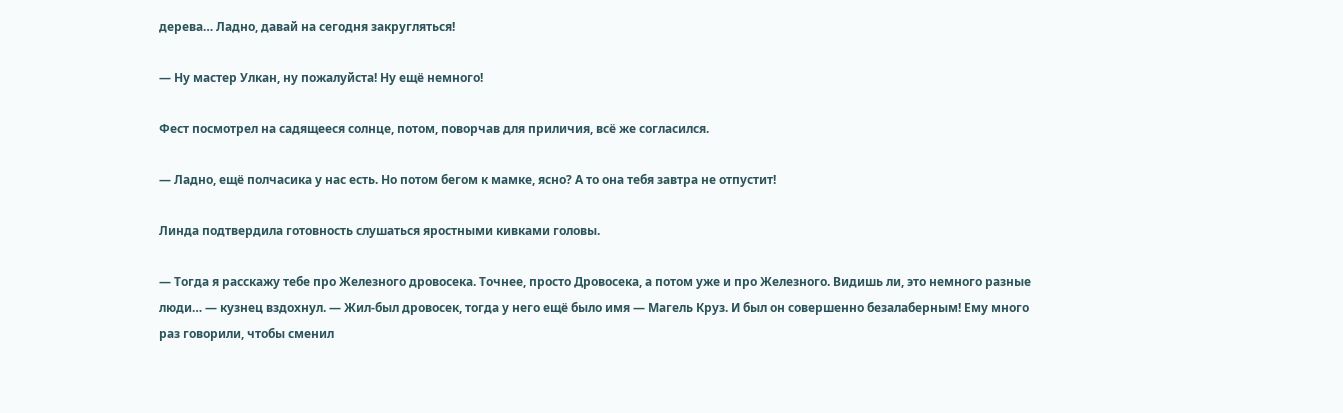дерева… Ладно, давай на сегодня закругляться!

— Ну мастер Улкан, ну пожалуйста! Ну ещё немного!

Фест посмотрел на садящееся солнце, потом, поворчав для приличия, всё же согласился.

— Ладно, ещё полчасика у нас есть. Но потом бегом к мамке, ясно? А то она тебя завтра не отпустит!

Линда подтвердила готовность слушаться яростными кивками головы.

— Тогда я расскажу тебе про Железного дровосека. Точнее, просто Дровосека, а потом уже и про Железного. Видишь ли, это немного разные люди… — кузнец вздохнул. — Жил-был дровосек, тогда у него ещё было имя — Магель Круз. И был он совершенно безалаберным! Ему много раз говорили, чтобы сменил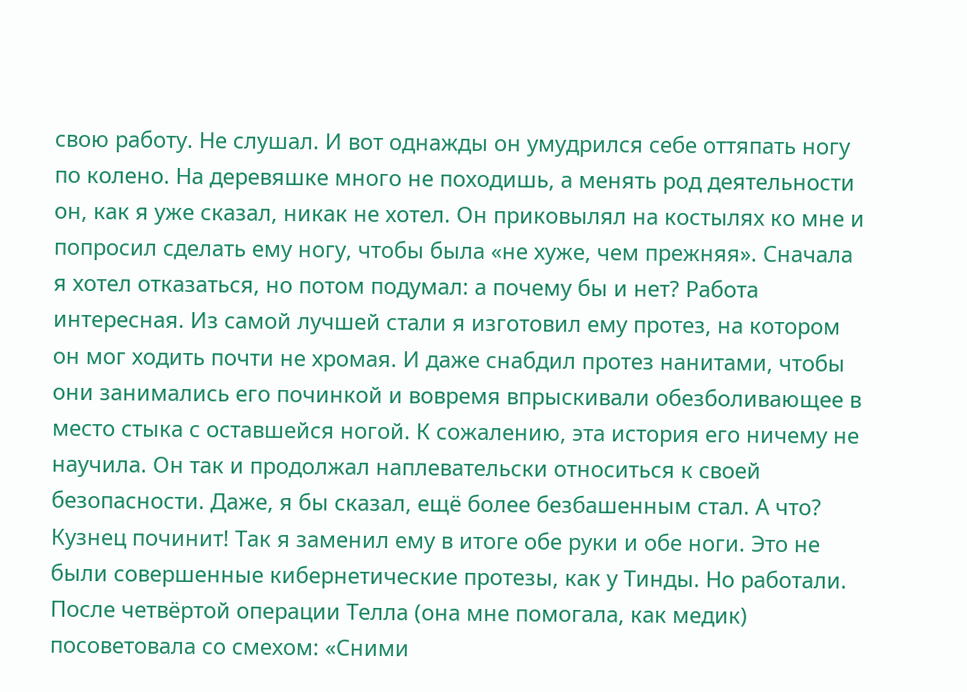свою работу. Не слушал. И вот однажды он умудрился себе оттяпать ногу по колено. На деревяшке много не походишь, а менять род деятельности он, как я уже сказал, никак не хотел. Он приковылял на костылях ко мне и попросил сделать ему ногу, чтобы была «не хуже, чем прежняя». Сначала я хотел отказаться, но потом подумал: а почему бы и нет? Работа интересная. Из самой лучшей стали я изготовил ему протез, на котором он мог ходить почти не хромая. И даже снабдил протез нанитами, чтобы они занимались его починкой и вовремя впрыскивали обезболивающее в место стыка с оставшейся ногой. К сожалению, эта история его ничему не научила. Он так и продолжал наплевательски относиться к своей безопасности. Даже, я бы сказал, ещё более безбашенным стал. А что? Кузнец починит! Так я заменил ему в итоге обе руки и обе ноги. Это не были совершенные кибернетические протезы, как у Тинды. Но работали. После четвёртой операции Телла (она мне помогала, как медик) посоветовала со смехом: «Сними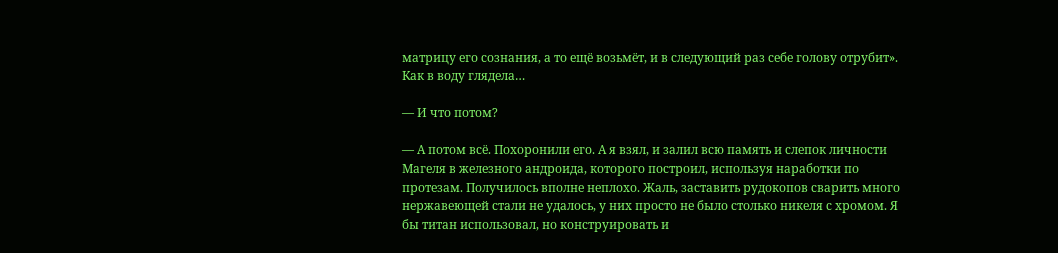матрицу его сознания, а то ещё возьмёт, и в следующий раз себе голову отрубит». Как в воду глядела…

— И что потом?

— А потом всё. Похоронили его. А я взял, и залил всю память и слепок личности Магеля в железного андроида, которого построил, используя наработки по протезам. Получилось вполне неплохо. Жаль, заставить рудокопов сварить много нержавеющей стали не удалось, у них просто не было столько никеля с хромом. Я бы титан использовал, но конструировать и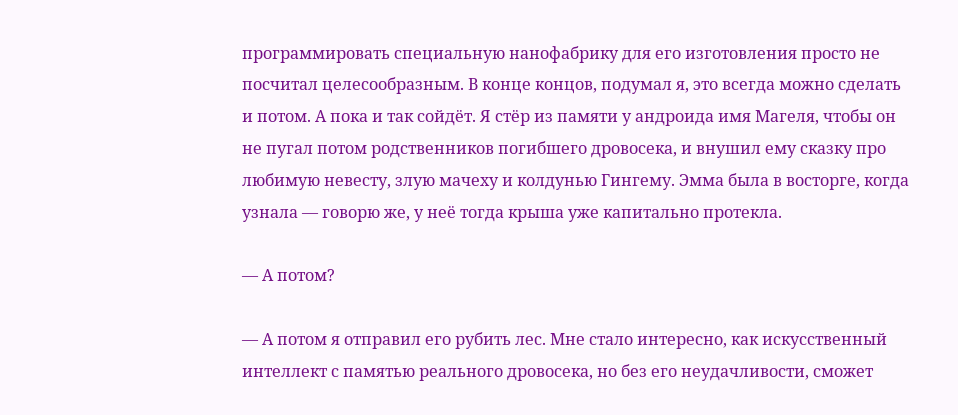программировать специальную нанофабрику для его изготовления просто не посчитал целесообразным. В конце концов, подумал я, это всегда можно сделать и потом. А пока и так сойдёт. Я стёр из памяти у андроида имя Магеля, чтобы он не пугал потом родственников погибшего дровосека, и внушил ему сказку про любимую невесту, злую мачеху и колдунью Гингему. Эмма была в восторге, когда узнала — говорю же, у неё тогда крыша уже капитально протекла.

— А потом?

— А потом я отправил его рубить лес. Мне стало интересно, как искусственный интеллект с памятью реального дровосека, но без его неудачливости, сможет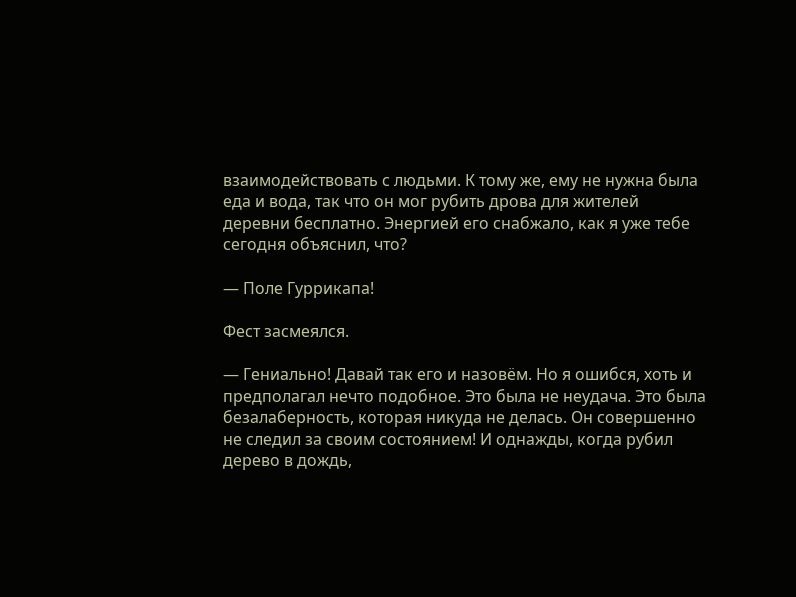взаимодействовать с людьми. К тому же, ему не нужна была еда и вода, так что он мог рубить дрова для жителей деревни бесплатно. Энергией его снабжало, как я уже тебе сегодня объяснил, что?

— Поле Гуррикапа!

Фест засмеялся.

— Гениально! Давай так его и назовём. Но я ошибся, хоть и предполагал нечто подобное. Это была не неудача. Это была безалаберность, которая никуда не делась. Он совершенно не следил за своим состоянием! И однажды, когда рубил дерево в дождь,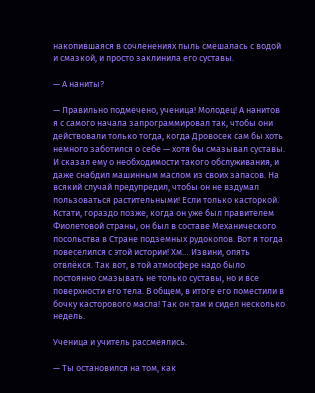накопившаяся в сочленениях пыль смешалась с водой и смазкой, и просто заклинила его суставы.

— А наниты?

— Правильно подмечено, ученица! Молодец! А нанитов я с самого начала запрограммировал так, чтобы они действовали только тогда, когда Дровосек сам бы хоть немного заботился о себе — хотя бы смазывал суставы. И сказал ему о необходимости такого обслуживания, и даже снабдил машинным маслом из своих запасов. На всякий случай предупредил, чтобы он не вздумал пользоваться растительными! Если только касторкой. Кстати, гораздо позже, когда он уже был правителем Фиолетовой страны, он был в составе Механического посольства в Стране подземных рудокопов. Вот я тогда повеселился с этой истории! Хм… Извини, опять отвлёкся. Так вот, в той атмосфере надо было постоянно смазывать не только суставы, но и все поверхности его тела. В общем, в итоге его поместили в бочку касторового масла! Так он там и сидел несколько недель.

Ученица и учитель рассмеялись.

— Ты остановился на том, как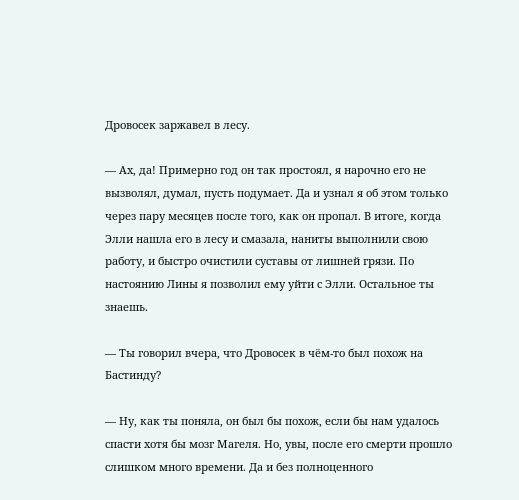Дровосек заржавел в лесу.

— Ах, да! Примерно год он так простоял, я нарочно его не вызволял, думал, пусть подумает. Да и узнал я об этом только через пару месяцев после того, как он пропал. В итоге, когда Элли нашла его в лесу и смазала, наниты выполнили свою работу, и быстро очистили суставы от лишней грязи. По настоянию Лины я позволил ему уйти с Элли. Остальное ты знаешь.

— Ты говорил вчера, что Дровосек в чём-то был похож на Бастинду?

— Ну, как ты поняла, он был бы похож, если бы нам удалось спасти хотя бы мозг Магеля. Но, увы, после его смерти прошло слишком много времени. Да и без полноценного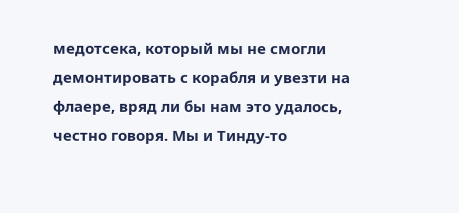медотсека, который мы не смогли демонтировать с корабля и увезти на флаере, вряд ли бы нам это удалось, честно говоря. Мы и Тинду-то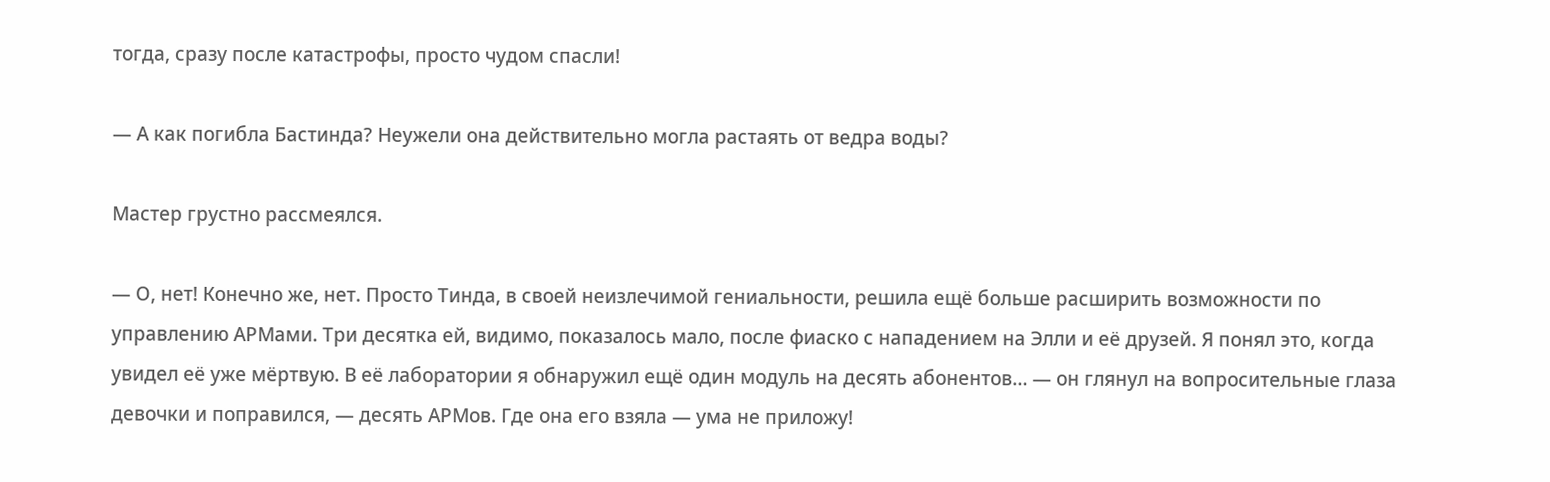тогда, сразу после катастрофы, просто чудом спасли!

— А как погибла Бастинда? Неужели она действительно могла растаять от ведра воды?

Мастер грустно рассмеялся.

— О, нет! Конечно же, нет. Просто Тинда, в своей неизлечимой гениальности, решила ещё больше расширить возможности по управлению АРМами. Три десятка ей, видимо, показалось мало, после фиаско с нападением на Элли и её друзей. Я понял это, когда увидел её уже мёртвую. В её лаборатории я обнаружил ещё один модуль на десять абонентов… — он глянул на вопросительные глаза девочки и поправился, — десять АРМов. Где она его взяла — ума не приложу!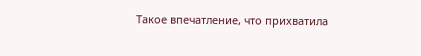Такое впечатление, что прихватила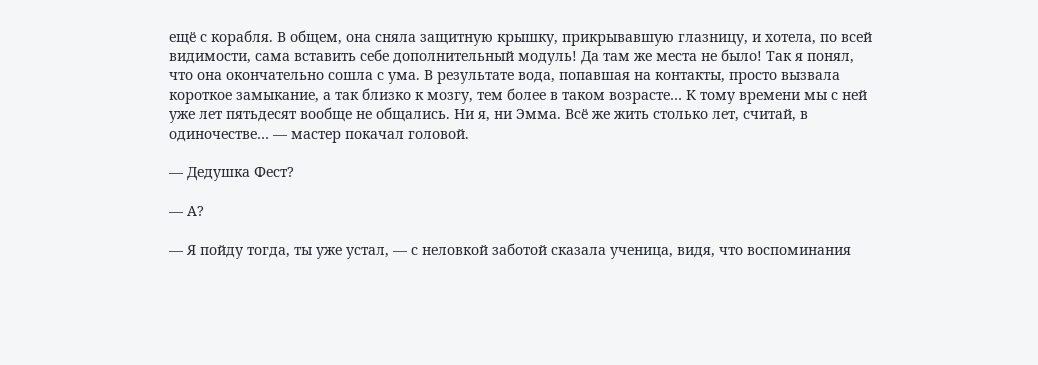ещё с корабля. В общем, она сняла защитную крышку, прикрывавшую глазницу, и хотела, по всей видимости, сама вставить себе дополнительный модуль! Да там же места не было! Так я понял, что она окончательно сошла с ума. В результате вода, попавшая на контакты, просто вызвала короткое замыкание, а так близко к мозгу, тем более в таком возрасте… К тому времени мы с ней уже лет пятьдесят вообще не общались. Ни я, ни Эмма. Всё же жить столько лет, считай, в одиночестве… — мастер покачал головой.

— Дедушка Фест?

— А?

— Я пойду тогда, ты уже устал, — с неловкой заботой сказала ученица, видя, что воспоминания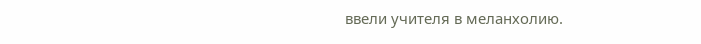ввели учителя в меланхолию.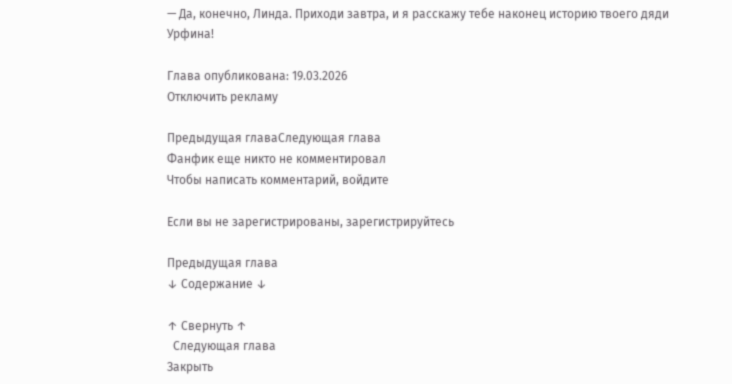— Да, конечно, Линда. Приходи завтра, и я расскажу тебе наконец историю твоего дяди Урфина!

Глава опубликована: 19.03.2026
Отключить рекламу

Предыдущая главаСледующая глава
Фанфик еще никто не комментировал
Чтобы написать комментарий, войдите

Если вы не зарегистрированы, зарегистрируйтесь

Предыдущая глава
↓ Содержание ↓

↑ Свернуть ↑
  Следующая глава
Закрыть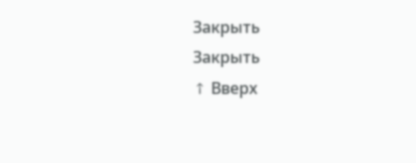Закрыть
Закрыть
↑ Вверх